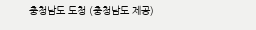충청남도 도청 (충청남도 제공)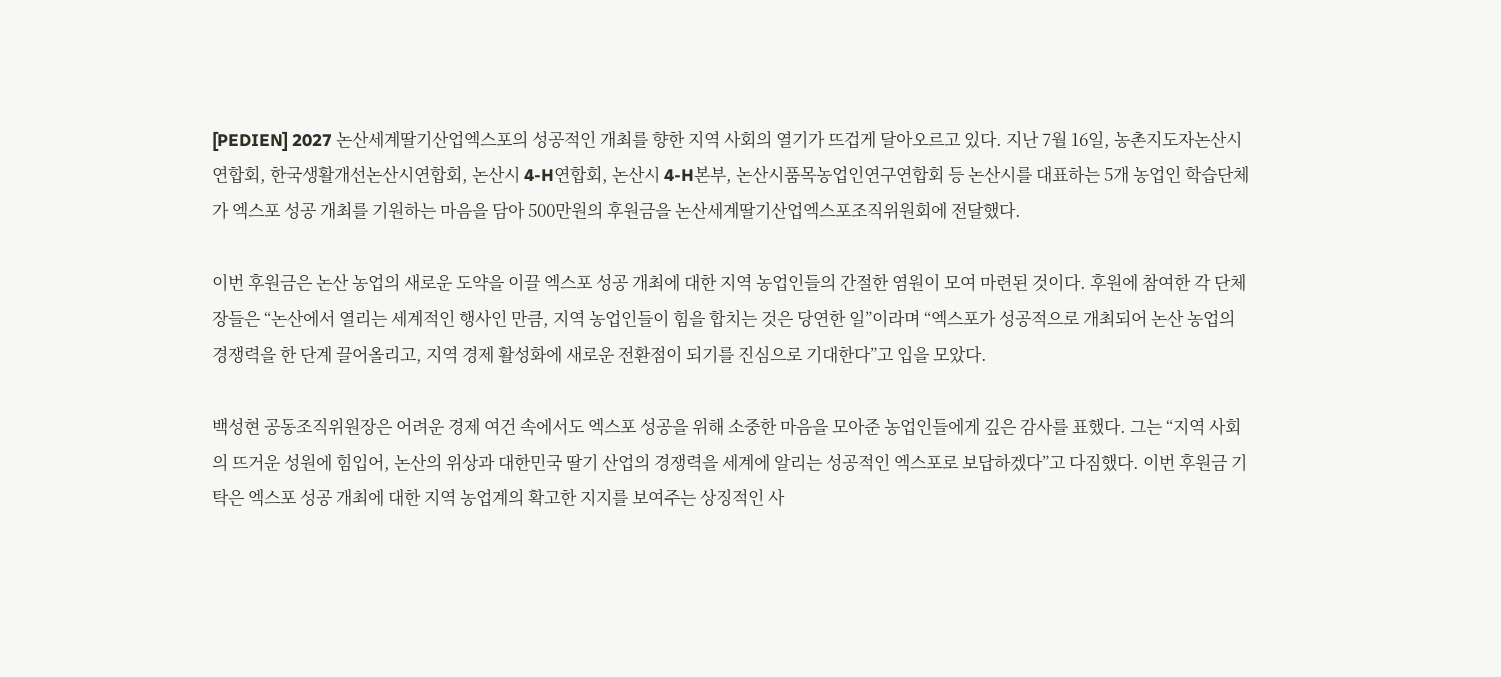[PEDIEN] 2027 논산세계딸기산업엑스포의 성공적인 개최를 향한 지역 사회의 열기가 뜨겁게 달아오르고 있다. 지난 7월 16일, 농촌지도자논산시연합회, 한국생활개선논산시연합회, 논산시 4-H연합회, 논산시 4-H본부, 논산시품목농업인연구연합회 등 논산시를 대표하는 5개 농업인 학습단체가 엑스포 성공 개최를 기원하는 마음을 담아 500만원의 후원금을 논산세계딸기산업엑스포조직위원회에 전달했다.

이번 후원금은 논산 농업의 새로운 도약을 이끌 엑스포 성공 개최에 대한 지역 농업인들의 간절한 염원이 모여 마련된 것이다. 후원에 참여한 각 단체장들은 “논산에서 열리는 세계적인 행사인 만큼, 지역 농업인들이 힘을 합치는 것은 당연한 일”이라며 “엑스포가 성공적으로 개최되어 논산 농업의 경쟁력을 한 단계 끌어올리고, 지역 경제 활성화에 새로운 전환점이 되기를 진심으로 기대한다”고 입을 모았다.

백성현 공동조직위원장은 어려운 경제 여건 속에서도 엑스포 성공을 위해 소중한 마음을 모아준 농업인들에게 깊은 감사를 표했다. 그는 “지역 사회의 뜨거운 성원에 힘입어, 논산의 위상과 대한민국 딸기 산업의 경쟁력을 세계에 알리는 성공적인 엑스포로 보답하겠다”고 다짐했다. 이번 후원금 기탁은 엑스포 성공 개최에 대한 지역 농업계의 확고한 지지를 보여주는 상징적인 사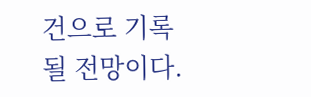건으로 기록될 전망이다.